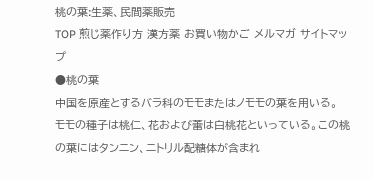桃の葉:生薬、民間薬販売
TOP 煎じ薬作り方 漢方薬 お買い物かご メルマガ サイトマップ
●桃の葉
中国を原産とするバラ科のモモまたはノモモの葉を用いる。
モモの種子は桃仁、花および蕾は白桃花といっている。この桃の葉にはタンニン、ニトリル配糖体が含まれ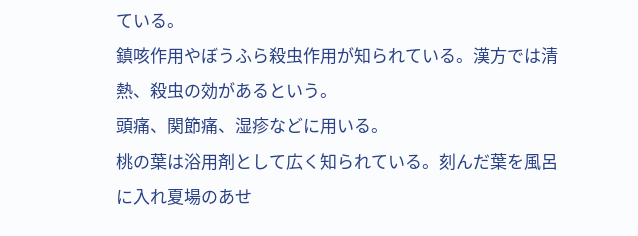ている。
鎮咳作用やぼうふら殺虫作用が知られている。漢方では清熱、殺虫の効があるという。
頭痛、関節痛、湿疹などに用いる。
桃の葉は浴用剤として広く知られている。刻んだ葉を風呂に入れ夏場のあせ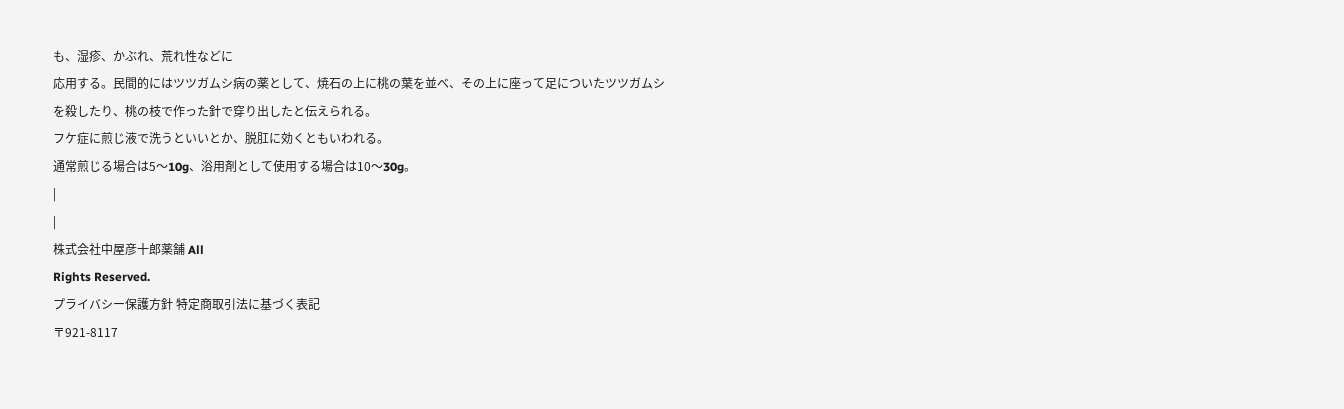も、湿疹、かぶれ、荒れ性などに
応用する。民間的にはツツガムシ病の薬として、焼石の上に桃の葉を並べ、その上に座って足についたツツガムシ
を殺したり、桃の枝で作った針で穿り出したと伝えられる。
フケ症に煎じ液で洗うといいとか、脱肛に効くともいわれる。
通常煎じる場合は5〜10g、浴用剤として使用する場合は10〜30g。
|
|
株式会社中屋彦十郎薬舗 All
Rights Reserved.
プライバシー保護方針 特定商取引法に基づく表記
〒921-8117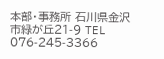本部・事務所 石川県金沢市緑が丘21-9 TEL 076-245-3366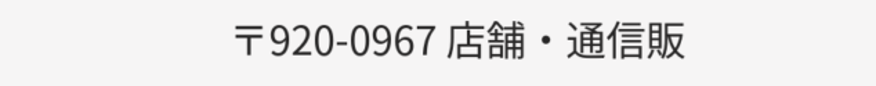〒920-0967 店舗・通信販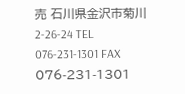売 石川県金沢市菊川2-26-24 TEL
076-231-1301 FAX 076-231-1301